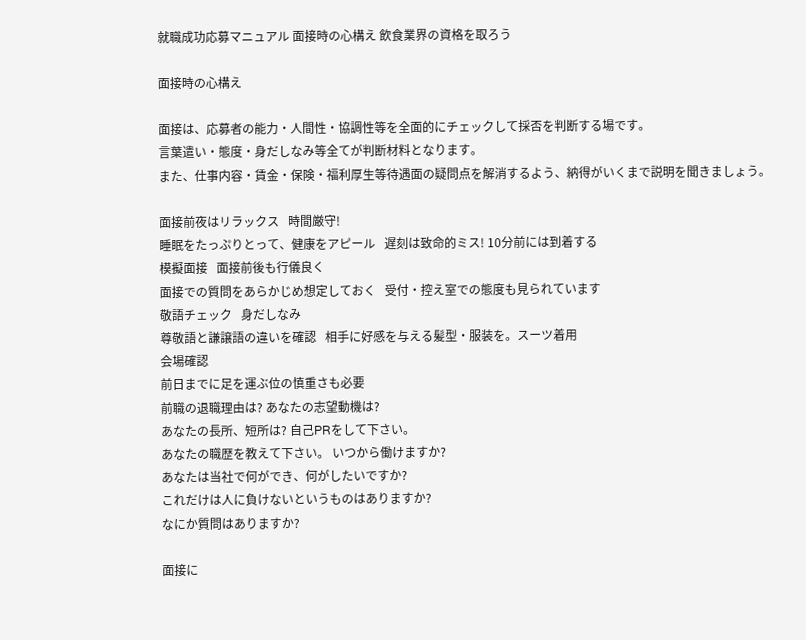就職成功応募マニュアル 面接時の心構え 飲食業界の資格を取ろう

面接時の心構え

面接は、応募者の能力・人間性・協調性等を全面的にチェックして採否を判断する場です。
言葉遣い・態度・身だしなみ等全てが判断材料となります。
また、仕事内容・賃金・保険・福利厚生等待遇面の疑問点を解消するよう、納得がいくまで説明を聞きましょう。

面接前夜はリラックス   時間厳守!
睡眠をたっぷりとって、健康をアピール   遅刻は致命的ミス! 10分前には到着する
模擬面接   面接前後も行儀良く
面接での質問をあらかじめ想定しておく   受付・控え室での態度も見られています
敬語チェック   身だしなみ
尊敬語と謙譲語の違いを確認   相手に好感を与える髪型・服装を。スーツ着用
会場確認
前日までに足を運ぶ位の慎重さも必要
前職の退職理由は? あなたの志望動機は?
あなたの長所、短所は? 自己PRをして下さい。
あなたの職歴を教えて下さい。 いつから働けますか?
あなたは当社で何ができ、何がしたいですか?
これだけは人に負けないというものはありますか?
なにか質問はありますか?

面接に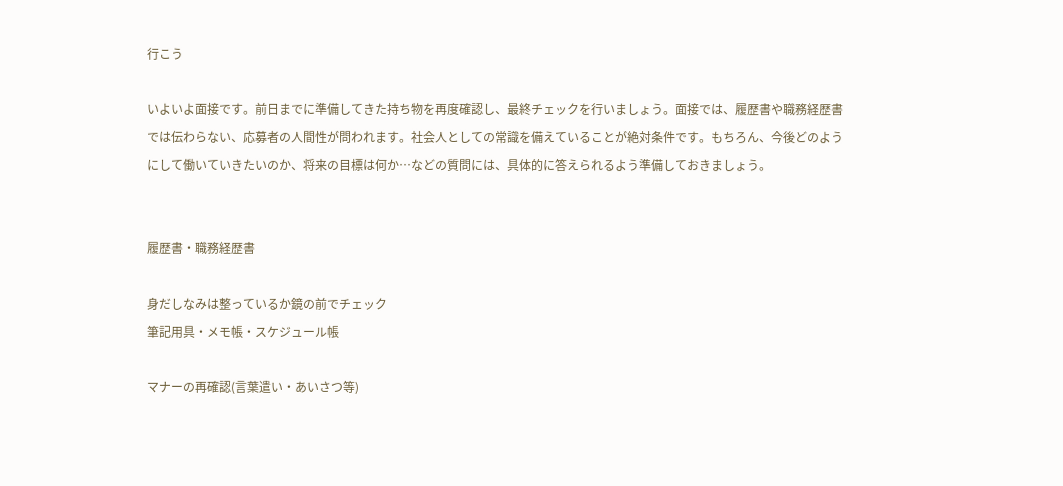行こう

いよいよ面接です。前日までに準備してきた持ち物を再度確認し、最終チェックを行いましょう。面接では、履歴書や職務経歴書では伝わらない、応募者の人間性が問われます。社会人としての常識を備えていることが絶対条件です。もちろん、今後どのようにして働いていきたいのか、将来の目標は何か…などの質問には、具体的に答えられるよう準備しておきましょう。


履歴書・職務経歴書

身だしなみは整っているか鏡の前でチェック
筆記用具・メモ帳・スケジュール帳

マナーの再確認(言葉遣い・あいさつ等)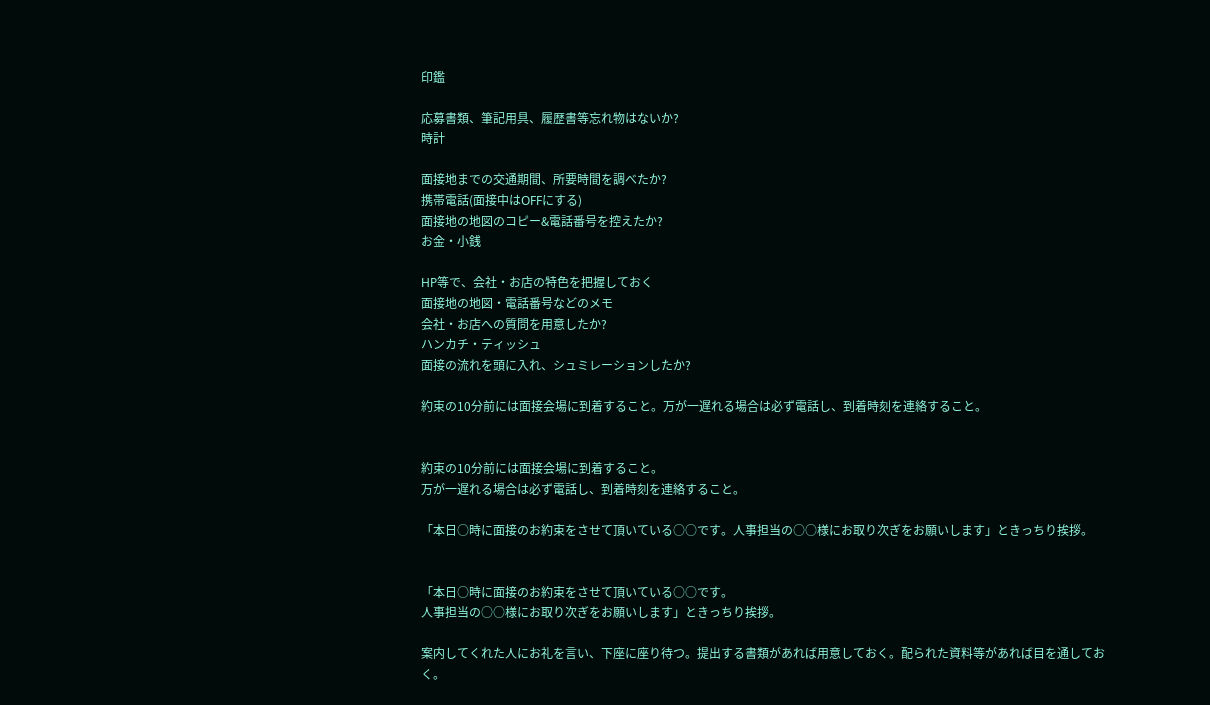印鑑

応募書類、筆記用具、履歴書等忘れ物はないか?
時計

面接地までの交通期間、所要時間を調べたか?
携帯電話(面接中はOFFにする)
面接地の地図のコピー&電話番号を控えたか?
お金・小銭

HP等で、会社・お店の特色を把握しておく
面接地の地図・電話番号などのメモ
会社・お店への質問を用意したか?
ハンカチ・ティッシュ
面接の流れを頭に入れ、シュミレーションしたか?

約束の10分前には面接会場に到着すること。万が一遅れる場合は必ず電話し、到着時刻を連絡すること。


約束の10分前には面接会場に到着すること。
万が一遅れる場合は必ず電話し、到着時刻を連絡すること。

「本日○時に面接のお約束をさせて頂いている○○です。人事担当の○○様にお取り次ぎをお願いします」ときっちり挨拶。


「本日○時に面接のお約束をさせて頂いている○○です。
人事担当の○○様にお取り次ぎをお願いします」ときっちり挨拶。

案内してくれた人にお礼を言い、下座に座り待つ。提出する書類があれば用意しておく。配られた資料等があれば目を通しておく。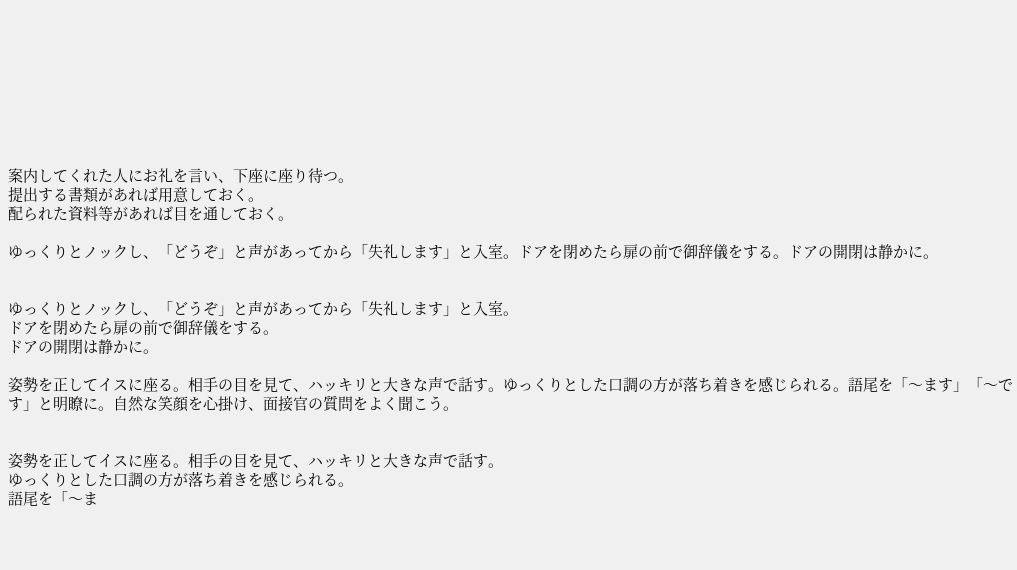案内してくれた人にお礼を言い、下座に座り待つ。
提出する書類があれば用意しておく。
配られた資料等があれば目を通しておく。

ゆっくりとノックし、「どうぞ」と声があってから「失礼します」と入室。ドアを閉めたら扉の前で御辞儀をする。ドアの開閉は静かに。


ゆっくりとノックし、「どうぞ」と声があってから「失礼します」と入室。
ドアを閉めたら扉の前で御辞儀をする。
ドアの開閉は静かに。

姿勢を正してイスに座る。相手の目を見て、ハッキリと大きな声で話す。ゆっくりとした口調の方が落ち着きを感じられる。語尾を「〜ます」「〜です」と明瞭に。自然な笑顔を心掛け、面接官の質問をよく聞こう。


姿勢を正してイスに座る。相手の目を見て、ハッキリと大きな声で話す。
ゆっくりとした口調の方が落ち着きを感じられる。
語尾を「〜ま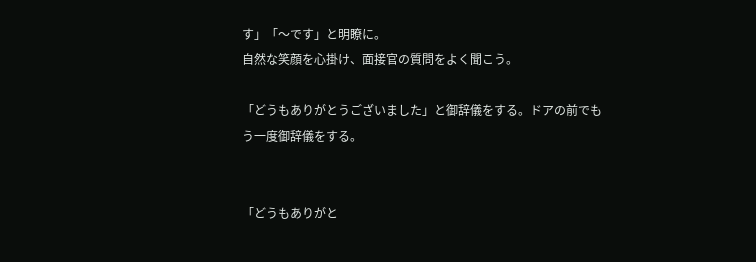す」「〜です」と明瞭に。
自然な笑顔を心掛け、面接官の質問をよく聞こう。

「どうもありがとうございました」と御辞儀をする。ドアの前でもう一度御辞儀をする。


「どうもありがと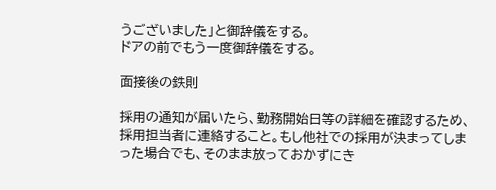うございました」と御辞儀をする。
ドアの前でもう一度御辞儀をする。

面接後の鉄則

採用の通知が届いたら、勤務開始日等の詳細を確認するため、採用担当者に連絡すること。もし他社での採用が決まってしまった場合でも、そのまま放っておかずにき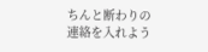ちんと断わりの連絡を入れよう